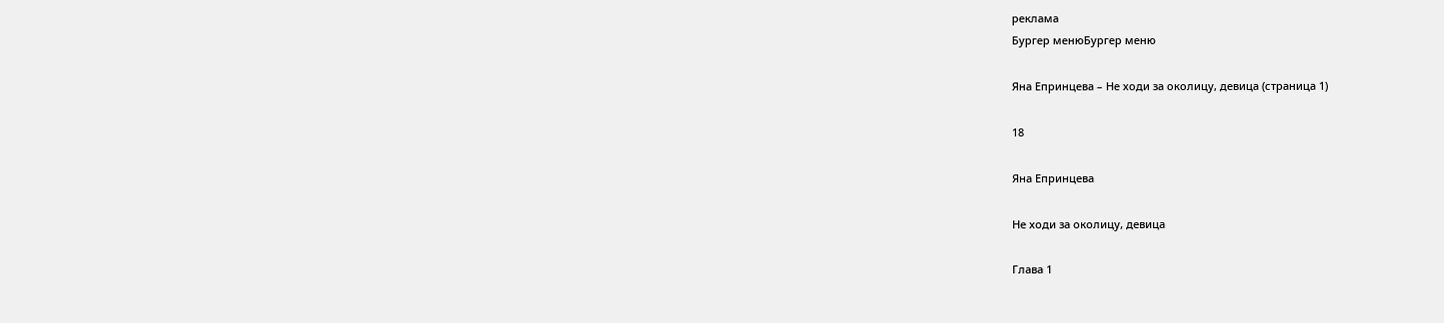реклама
Бургер менюБургер меню

Яна Епринцева – Не ходи за околицу, девица (страница 1)

18

Яна Епринцева

Не ходи за околицу, девица

Глава 1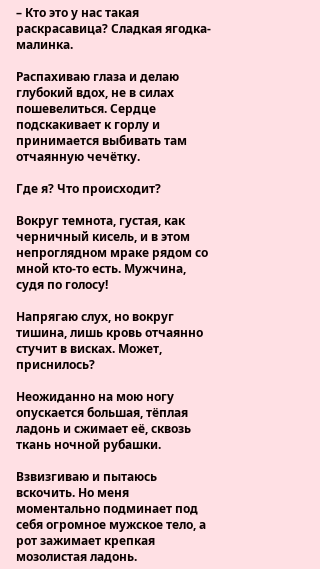– Кто это у нас такая раскрасавица? Сладкая ягодка-малинка.

Распахиваю глаза и делаю глубокий вдох, не в силах пошевелиться. Сердце подскакивает к горлу и принимается выбивать там отчаянную чечётку.

Где я? Что происходит?

Вокруг темнота, густая, как черничный кисель, и в этом непроглядном мраке рядом со мной кто-то есть. Мужчина, судя по голосу!

Напрягаю слух, но вокруг тишина, лишь кровь отчаянно стучит в висках. Может, приснилось?

Неожиданно на мою ногу опускается большая, тёплая ладонь и сжимает её, сквозь ткань ночной рубашки.

Взвизгиваю и пытаюсь вскочить. Но меня моментально подминает под себя огромное мужское тело, а рот зажимает крепкая мозолистая ладонь.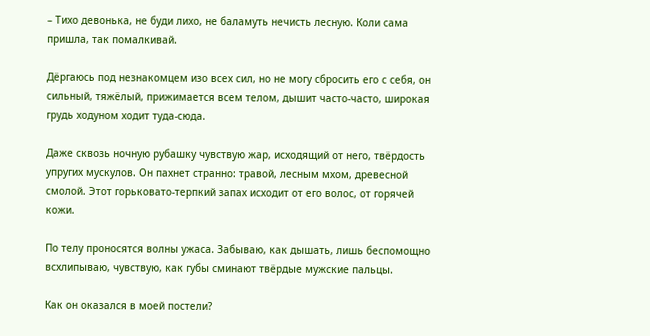– Тихо девонька, не буди лихо, не баламуть нечисть лесную. Коли сама пришла, так помалкивай.

Дёргаюсь под незнакомцем изо всех сил, но не могу сбросить его с себя, он сильный, тяжёлый, прижимается всем телом, дышит часто-часто, широкая грудь ходуном ходит туда-сюда.

Даже сквозь ночную рубашку чувствую жар, исходящий от него, твёрдость упругих мускулов. Он пахнет странно: травой, лесным мхом, древесной смолой. Этот горьковато-терпкий запах исходит от его волос, от горячей кожи.

По телу проносятся волны ужаса. Забываю, как дышать, лишь беспомощно всхлипываю, чувствую, как губы сминают твёрдые мужские пальцы.

Как он оказался в моей постели?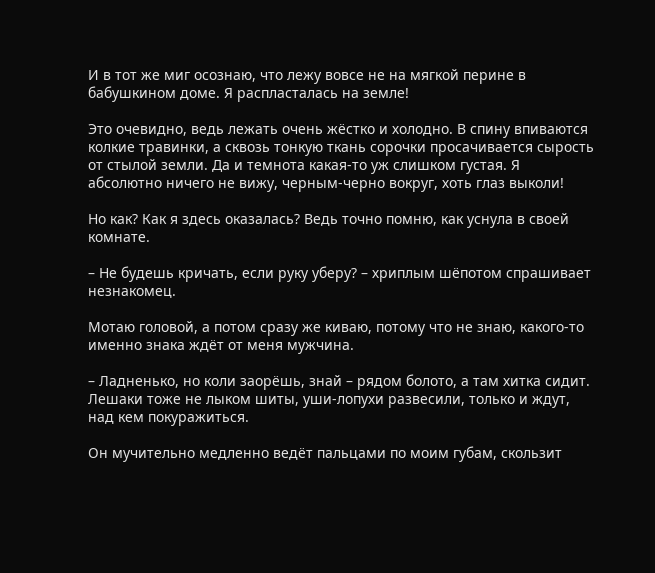И в тот же миг осознаю, что лежу вовсе не на мягкой перине в бабушкином доме. Я распласталась на земле!

Это очевидно, ведь лежать очень жёстко и холодно. В спину впиваются колкие травинки, а сквозь тонкую ткань сорочки просачивается сырость от стылой земли. Да и темнота какая-то уж слишком густая. Я абсолютно ничего не вижу, черным-черно вокруг, хоть глаз выколи!

Но как? Как я здесь оказалась? Ведь точно помню, как уснула в своей комнате.

– Не будешь кричать, если руку уберу? – хриплым шёпотом спрашивает незнакомец.

Мотаю головой, а потом сразу же киваю, потому что не знаю, какого-то именно знака ждёт от меня мужчина.

– Ладненько, но коли заорёшь, знай – рядом болото, а там хитка сидит. Лешаки тоже не лыком шиты, уши-лопухи развесили, только и ждут, над кем покуражиться.

Он мучительно медленно ведёт пальцами по моим губам, скользит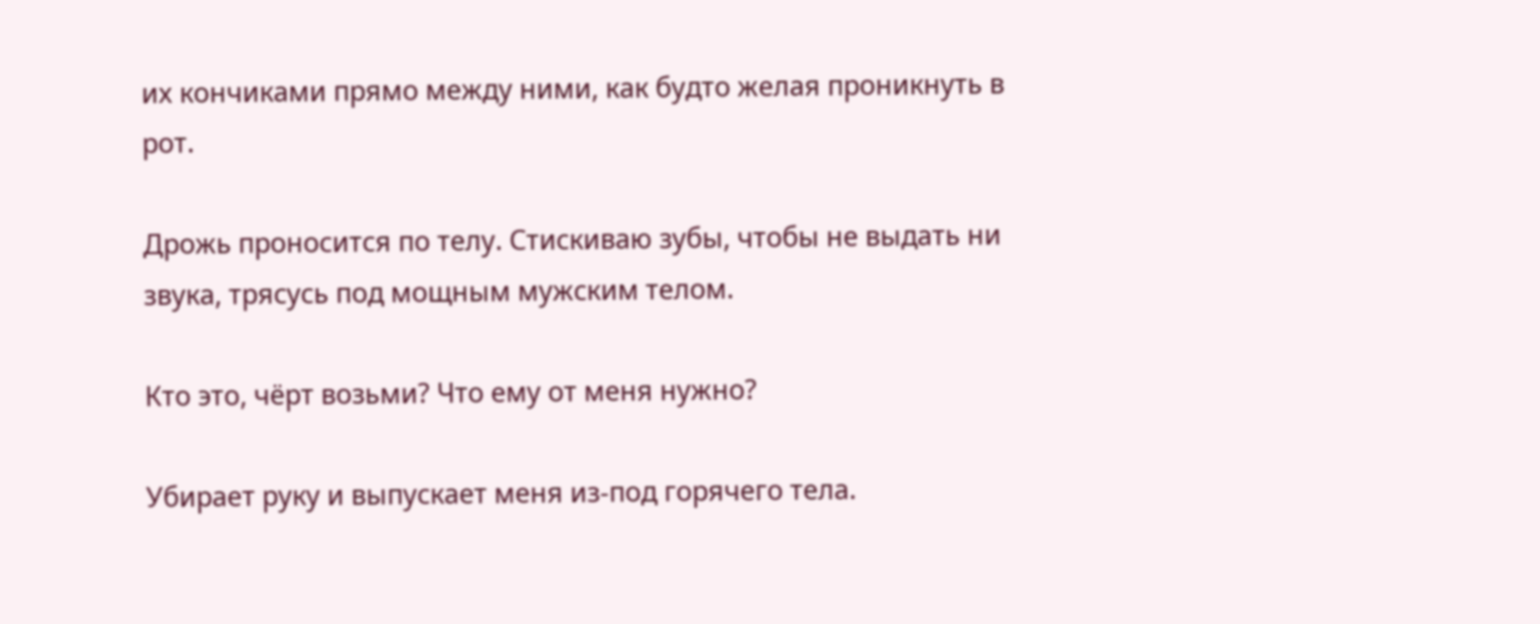их кончиками прямо между ними, как будто желая проникнуть в рот.

Дрожь проносится по телу. Стискиваю зубы, чтобы не выдать ни звука, трясусь под мощным мужским телом.

Кто это, чёрт возьми? Что ему от меня нужно?

Убирает руку и выпускает меня из-под горячего тела.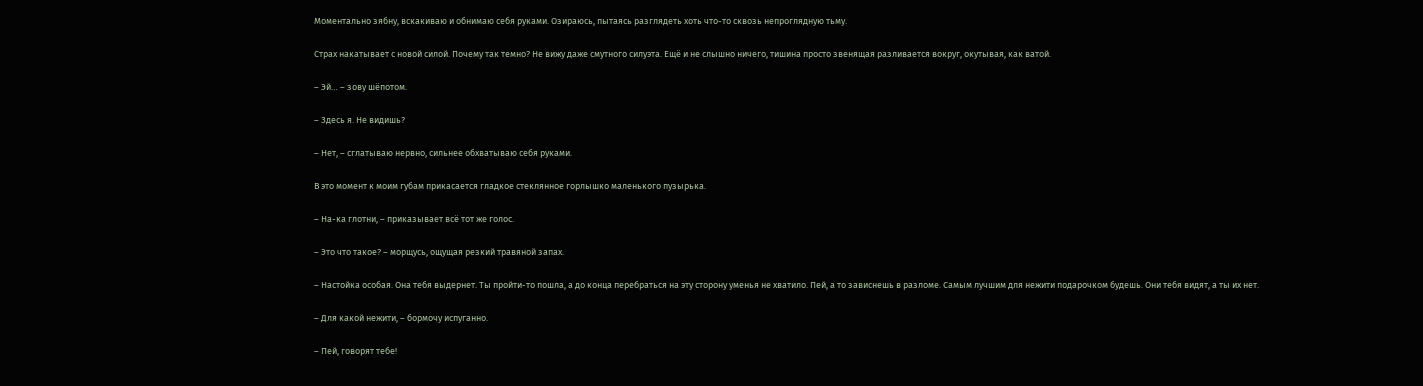Моментально зябну, вскакиваю и обнимаю себя руками. Озираюсь, пытаясь разглядеть хоть что-то сквозь непроглядную тьму.

Страх накатывает с новой силой. Почему так темно? Не вижу даже смутного силуэта. Ещё и не слышно ничего, тишина просто звенящая разливается вокруг, окутывая, как ватой.

– Эй… – зову шёпотом.

– Здесь я. Не видишь?

– Нет, – сглатываю нервно, сильнее обхватываю себя руками.

В это момент к моим губам прикасается гладкое стеклянное горлышко маленького пузырька.

– На-ка глотни, – приказывает всё тот же голос.

– Это что такое? – морщусь, ощущая резкий травяной запах.

– Настойка особая. Она тебя выдернет. Ты пройти-то пошла, а до конца перебраться на эту сторону уменья не хватило. Пей, а то зависнешь в разломе. Самым лучшим для нежити подарочком будешь. Они тебя видят, а ты их нет.

– Для какой нежити, – бормочу испуганно.

– Пей, говорят тебе!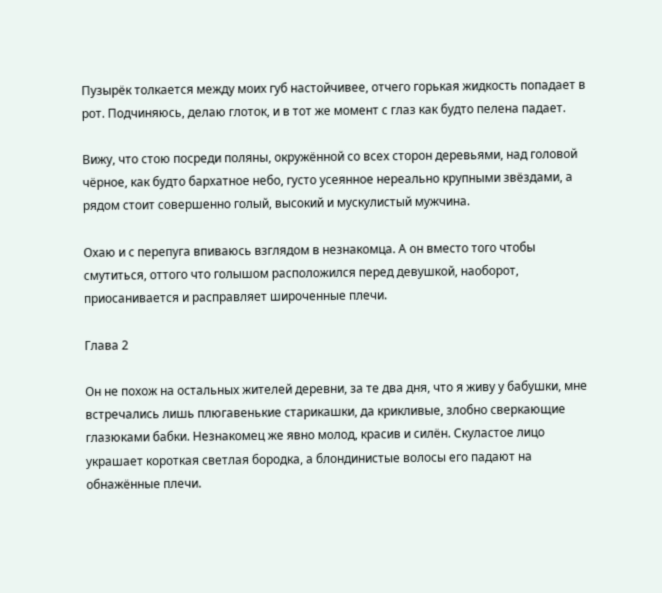Пузырёк толкается между моих губ настойчивее, отчего горькая жидкость попадает в рот. Подчиняюсь, делаю глоток, и в тот же момент с глаз как будто пелена падает.

Вижу, что стою посреди поляны, окружённой со всех сторон деревьями, над головой чёрное, как будто бархатное небо, густо усеянное нереально крупными звёздами, а рядом стоит совершенно голый, высокий и мускулистый мужчина.

Охаю и с перепуга впиваюсь взглядом в незнакомца. А он вместо того чтобы смутиться, оттого что голышом расположился перед девушкой, наоборот, приосанивается и расправляет широченные плечи.

Глава 2

Он не похож на остальных жителей деревни, за те два дня, что я живу у бабушки, мне встречались лишь плюгавенькие старикашки, да крикливые, злобно сверкающие глазюками бабки. Незнакомец же явно молод, красив и силён. Скуластое лицо украшает короткая светлая бородка, а блондинистые волосы его падают на обнажённые плечи.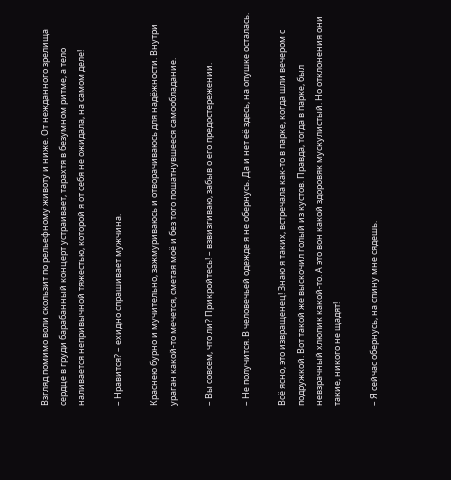Взгляд помимо воли скользит по рельефному животу и ниже. От нежданного зрелища сердце в груди барабанный концерт устраивает, тарахтя в безумном ритме, а тело наливается непривычной тяжестью, которой я от себя не ожидала, на самом деле!

– Нравится? – ехидно спрашивает мужчина.

Краснею бурно и мучительно, зажмуриваюсь и отворачиваюсь для надёжности. Внутри ураган какой-то мечется, сметая моё и без того пошатнувшееся самообладание.

– Вы совсем, что ли? Прикройтесь! – взвизгиваю, забыв о его предостережении.

– Не получится. В человечьей одежде я не обернусь. Да и нет её здесь, на опушке осталась.

Всё ясно, это извращенец! Знаю я таких, встречала как-то в парке, когда шли вечером с подружкой. Вот такой же выскочил голый из кустов. Правда, тогда в парке, был невзрачный хлюпик какой-то. А это вон какой здоровяк мускулистый. Но отклонения они такие, никого не щадят!

– Я сейчас обернусь, на спину мне сядешь.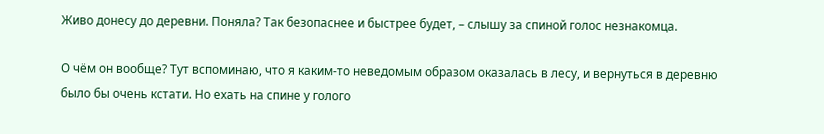Живо донесу до деревни. Поняла? Так безопаснее и быстрее будет, – слышу за спиной голос незнакомца.

О чём он вообще? Тут вспоминаю, что я каким-то неведомым образом оказалась в лесу, и вернуться в деревню было бы очень кстати. Но ехать на спине у голого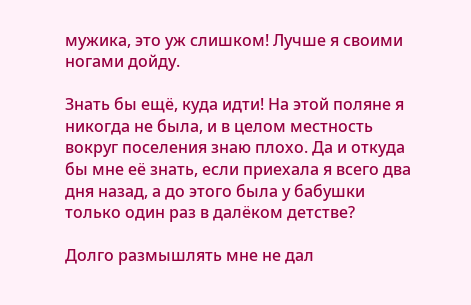мужика, это уж слишком! Лучше я своими ногами дойду.

Знать бы ещё, куда идти! На этой поляне я никогда не была, и в целом местность вокруг поселения знаю плохо. Да и откуда бы мне её знать, если приехала я всего два дня назад, а до этого была у бабушки только один раз в далёком детстве?

Долго размышлять мне не дал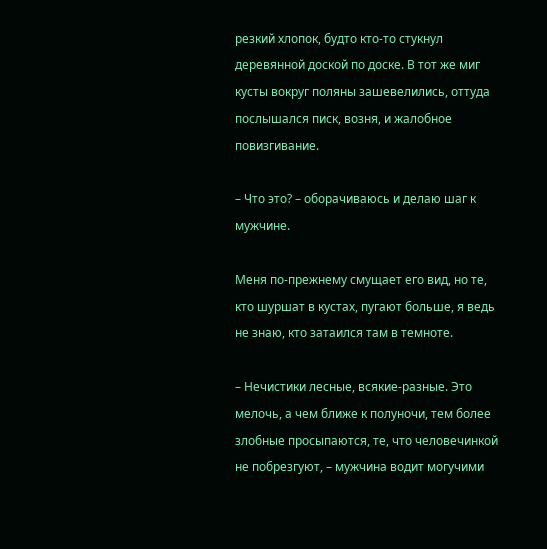резкий хлопок, будто кто-то стукнул деревянной доской по доске. В тот же миг кусты вокруг поляны зашевелились, оттуда послышался писк, возня, и жалобное повизгивание.

– Что это? – оборачиваюсь и делаю шаг к мужчине.

Меня по-прежнему смущает его вид, но те, кто шуршат в кустах, пугают больше, я ведь не знаю, кто затаился там в темноте.

– Нечистики лесные, всякие-разные. Это мелочь, а чем ближе к полуночи, тем более злобные просыпаются, те, что человечинкой не побрезгуют, – мужчина водит могучими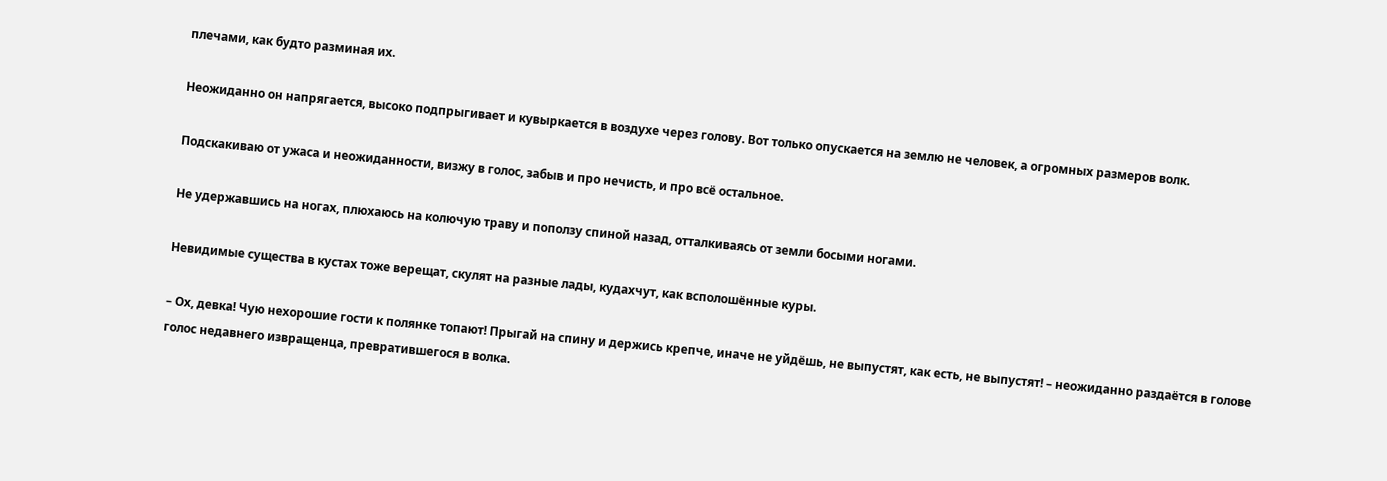плечами, как будто разминая их.

Неожиданно он напрягается, высоко подпрыгивает и кувыркается в воздухе через голову. Вот только опускается на землю не человек, а огромных размеров волк.

Подскакиваю от ужаса и неожиданности, визжу в голос, забыв и про нечисть, и про всё остальное.

Не удержавшись на ногах, плюхаюсь на колючую траву и поползу спиной назад, отталкиваясь от земли босыми ногами.

Невидимые существа в кустах тоже верещат, скулят на разные лады, кудахчут, как всполошённые куры.

– Ох, девка! Чую нехорошие гости к полянке топают! Прыгай на спину и держись крепче, иначе не уйдёшь, не выпустят, как есть, не выпустят! – неожиданно раздаётся в голове голос недавнего извращенца, превратившегося в волка.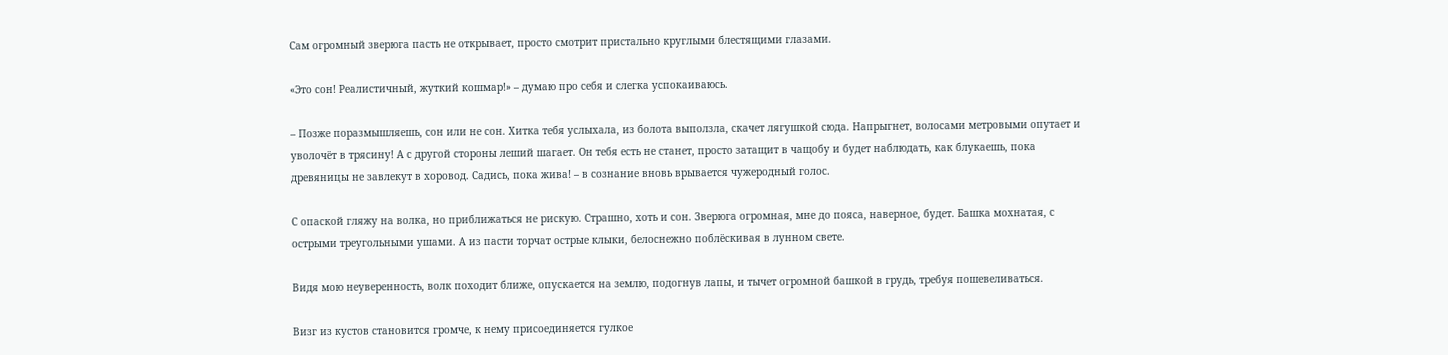Сам огромный зверюга пасть не открывает, просто смотрит пристально круглыми блестящими глазами.

«Это сон! Реалистичный, жуткий кошмар!» – думаю про себя и слегка успокаиваюсь.

– Позже поразмышляешь, сон или не сон. Хитка тебя услыхала, из болота выползла, скачет лягушкой сюда. Напрыгнет, волосами метровыми опутает и уволочёт в трясину! А с другой стороны леший шагает. Он тебя есть не станет, просто затащит в чащобу и будет наблюдать, как блукаешь, пока древяницы не завлекут в хоровод. Садись, пока жива! – в сознание вновь врывается чужеродный голос.

С опаской гляжу на волка, но приближаться не рискую. Страшно, хоть и сон. Зверюга огромная, мне до пояса, наверное, будет. Башка мохнатая, с острыми треугольными ушами. А из пасти торчат острые клыки, белоснежно поблёскивая в лунном свете.

Видя мою неуверенность, волк походит ближе, опускается на землю, подогнув лапы, и тычет огромной башкой в грудь, требуя пошевеливаться.

Визг из кустов становится громче, к нему присоединяется гулкое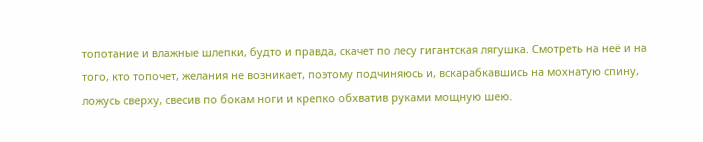топотание и влажные шлепки, будто и правда, скачет по лесу гигантская лягушка. Смотреть на неё и на того, кто топочет, желания не возникает, поэтому подчиняюсь и, вскарабкавшись на мохнатую спину, ложусь сверху, свесив по бокам ноги и крепко обхватив руками мощную шею.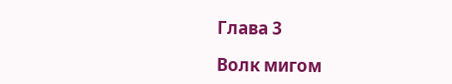Глава 3

Волк мигом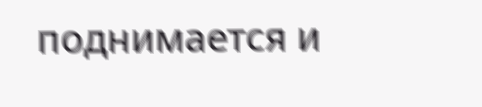поднимается и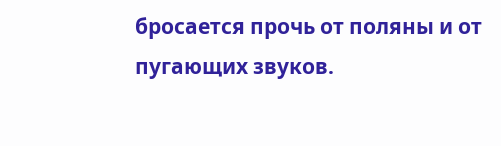бросается прочь от поляны и от пугающих звуков.